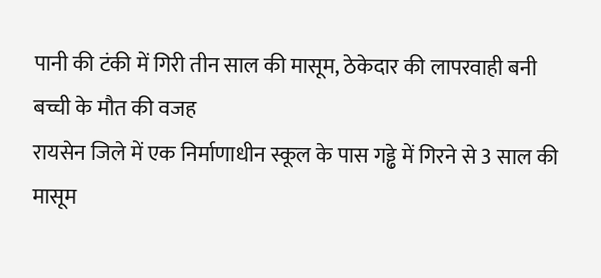पानी की टंकी में गिरी तीन साल की मासूम, ठेकेदार की लापरवाही बनी बच्ची के मौत की वजह
रायसेन जिले में एक निर्माणाधीन स्कूल के पास गड्ढे में गिरने से 3 साल की मासूम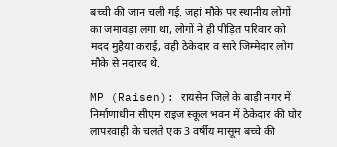बच्ची की जान चली गई. जहां मौके पर स्थानीय लोगों का जमावड़ा लगा था, लोगों ने ही पीड़ित परिवार को मदद मुहैया कराई, वही ठेकेदार व सारे जिम्मेदार लोग मौके से नदारद थे.

MP (Raisen): रायसेन जिले के बाड़ी नगर में निर्माणाधीन सीएम राइज स्कूल भवन में ठेकेदार की घोर लापरवाही के चलते एक 3 वर्षीय मासूम बच्चे की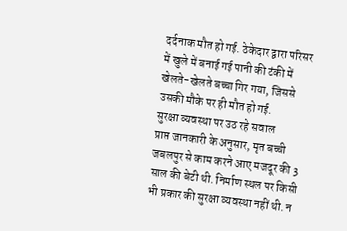दर्दनाक मौत हो गई. ठेकेदार द्वारा परिसर में खुले में बनाई गई पानी की टंकी में खेलते-खेलते बच्चा गिर गया, जिससे उसकी मौके पर ही मौत हो गई.
सुरक्षा व्यवस्था पर उठ रहे सवाल
प्राप्त जानकारी के अनुसार, मृत बच्ची जबलपुर से काम करने आए मजदूर की 3 साल की बेटी थी. निर्माण स्थल पर किसी भी प्रकार की सुरक्षा व्यवस्था नहीं थी. न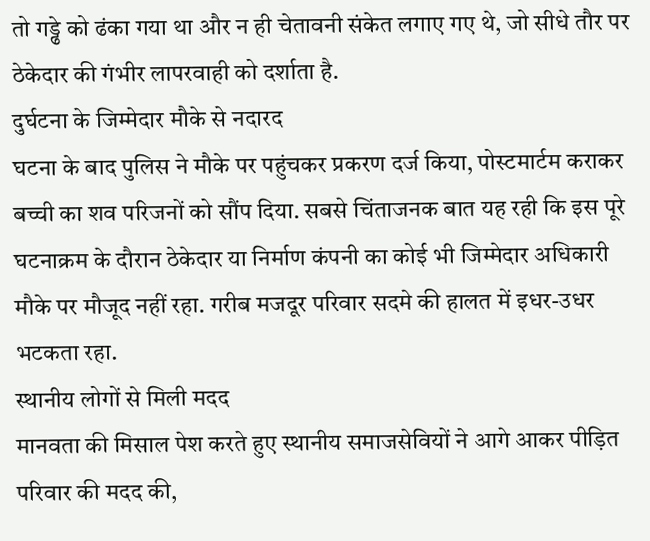तो गड्ढे को ढंका गया था और न ही चेतावनी संकेत लगाए गए थे, जो सीधे तौर पर ठेकेदार की गंभीर लापरवाही को दर्शाता है.
दुर्घटना के जिम्मेदार मौके से नदारद
घटना के बाद पुलिस ने मौके पर पहुंचकर प्रकरण दर्ज किया, पोस्टमार्टम कराकर बच्ची का शव परिजनों को सौंप दिया. सबसे चिंताजनक बात यह रही कि इस पूरे घटनाक्रम के दौरान ठेकेदार या निर्माण कंपनी का कोई भी जिम्मेदार अधिकारी मौके पर मौजूद नहीं रहा. गरीब मजदूर परिवार सदमे की हालत में इधर-उधर भटकता रहा.
स्थानीय लोगों से मिली मदद
मानवता की मिसाल पेश करते हुए स्थानीय समाजसेवियों ने आगे आकर पीड़ित परिवार की मदद की,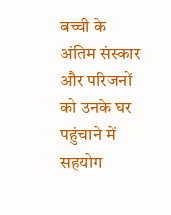बच्ची के अंतिम संस्कार और परिजनों को उनके घर पहुंचाने में सहयोग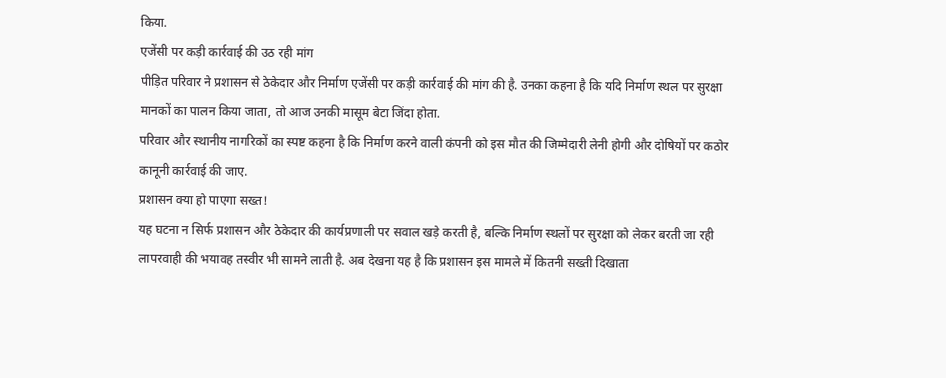किया.
एजेंसी पर कड़ी कार्रवाई की उठ रही मांग
पीड़ित परिवार ने प्रशासन से ठेकेदार और निर्माण एजेंसी पर कड़ी कार्रवाई की मांग की है. उनका कहना है कि यदि निर्माण स्थल पर सुरक्षा मानकों का पालन किया जाता, तो आज उनकी मासूम बेटा जिंदा होता.
परिवार और स्थानीय नागरिकों का स्पष्ट कहना है कि निर्माण करने वाली कंपनी को इस मौत की जिम्मेदारी लेनी होगी और दोषियों पर कठोर कानूनी कार्रवाई की जाए.
प्रशासन क्या हो पाएगा सख्त!
यह घटना न सिर्फ प्रशासन और ठेकेदार की कार्यप्रणाली पर सवाल खड़े करती है, बल्कि निर्माण स्थलों पर सुरक्षा को लेकर बरती जा रही लापरवाही की भयावह तस्वीर भी सामने लाती है. अब देखना यह है कि प्रशासन इस मामले में कितनी सख्ती दिखाता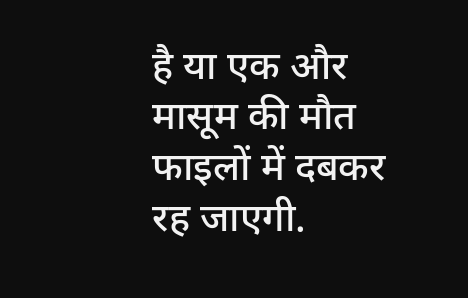है या एक और मासूम की मौत फाइलों में दबकर रह जाएगी.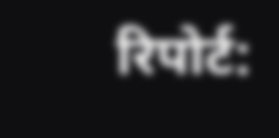रिपोर्ट: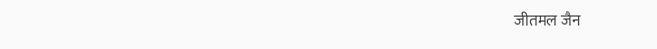जीतमल जैन